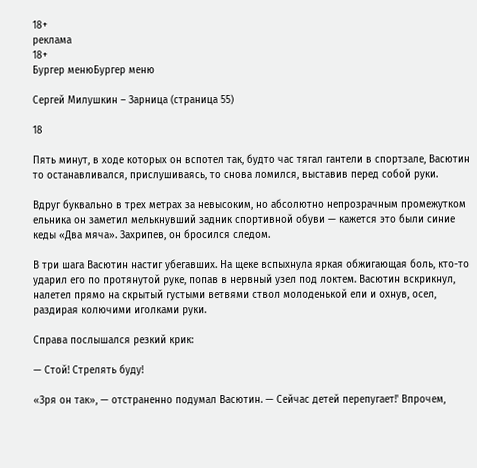18+
реклама
18+
Бургер менюБургер меню

Сергей Милушкин – Зарница (страница 55)

18

Пять минут, в ходе которых он вспотел так, будто час тягал гантели в спортзале, Васютин то останавливался, прислушиваясь, то снова ломился, выставив перед собой руки.

Вдруг буквально в трех метрах за невысоким, но абсолютно непрозрачным промежутком ельника он заметил мелькнувший задник спортивной обуви — кажется это были синие кеды «Два мяча». Захрипев, он бросился следом.

В три шага Васютин настиг убегавших. На щеке вспыхнула яркая обжигающая боль, кто-то ударил его по протянутой руке, попав в нервный узел под локтем. Васютин вскрикнул, налетел прямо на скрытый густыми ветвями ствол молоденькой ели и охнув, осел, раздирая колючими иголками руки.

Справа послышался резкий крик:

— Стой! Стрелять буду!

«Зря он так», — отстраненно подумал Васютин. — Сейчас детей перепугает!' Впрочем,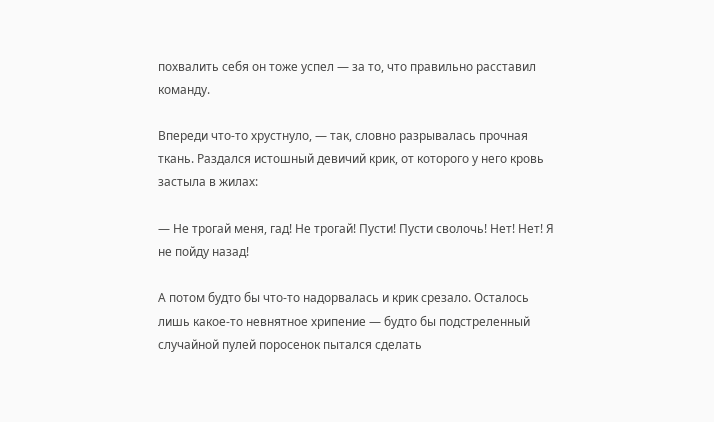похвалить себя он тоже успел — за то, что правильно расставил команду.

Впереди что-то хрустнуло, — так, словно разрывалась прочная ткань. Раздался истошный девичий крик, от которого у него кровь застыла в жилах:

— Не трогай меня, гад! Не трогай! Пусти! Пусти сволочь! Нет! Нет! Я не пойду назад!

А потом будто бы что-то надорвалась и крик срезало. Осталось лишь какое-то невнятное хрипение — будто бы подстреленный случайной пулей поросенок пытался сделать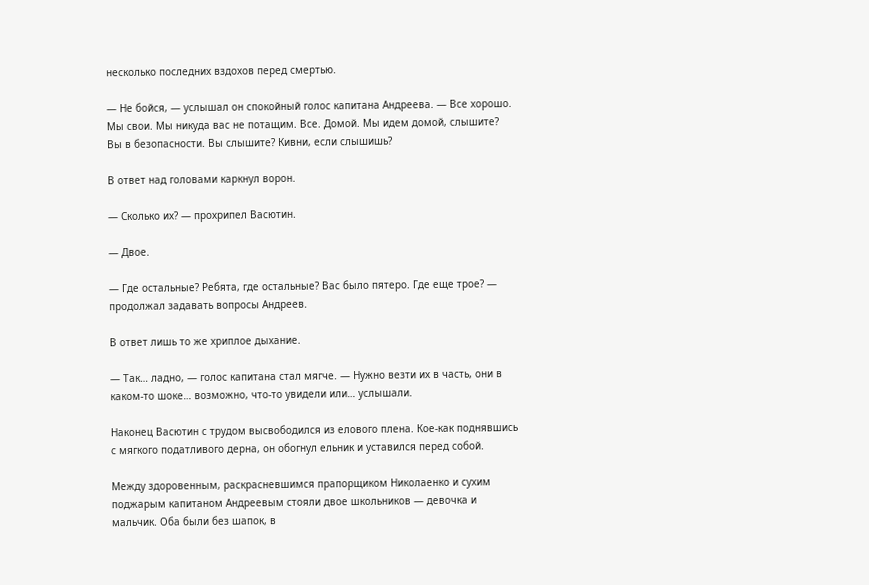несколько последних вздохов перед смертью.

— Не бойся, — услышал он спокойный голос капитана Андреева. — Все хорошо. Мы свои. Мы никуда вас не потащим. Все. Домой. Мы идем домой, слышите? Вы в безопасности. Вы слышите? Кивни, если слышишь?

В ответ над головами каркнул ворон.

— Сколько их? — прохрипел Васютин.

— Двое.

— Где остальные? Ребята, где остальные? Вас было пятеро. Где еще трое? — продолжал задавать вопросы Андреев.

В ответ лишь то же хриплое дыхание.

— Так… ладно, — голос капитана стал мягче. — Нужно везти их в часть, они в каком-то шоке… возможно, что-то увидели или… услышали.

Наконец Васютин с трудом высвободился из елового плена. Кое-как поднявшись с мягкого податливого дерна, он обогнул ельник и уставился перед собой.

Между здоровенным, раскрасневшимся прапорщиком Николаенко и сухим поджарым капитаном Андреевым стояли двое школьников — девочка и мальчик. Оба были без шапок, в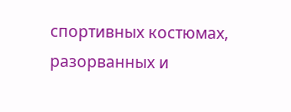спортивных костюмах, разорванных и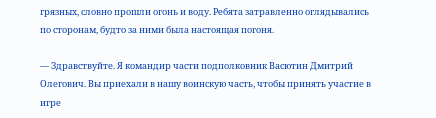грязных, словно прошли огонь и воду. Ребята затравленно оглядывались по сторонам, будто за ними была настоящая погоня.

— Здравствуйте. Я командир части подполковник Васютин Дмитрий Олегович. Вы приехали в нашу воинскую часть, чтобы принять участие в игре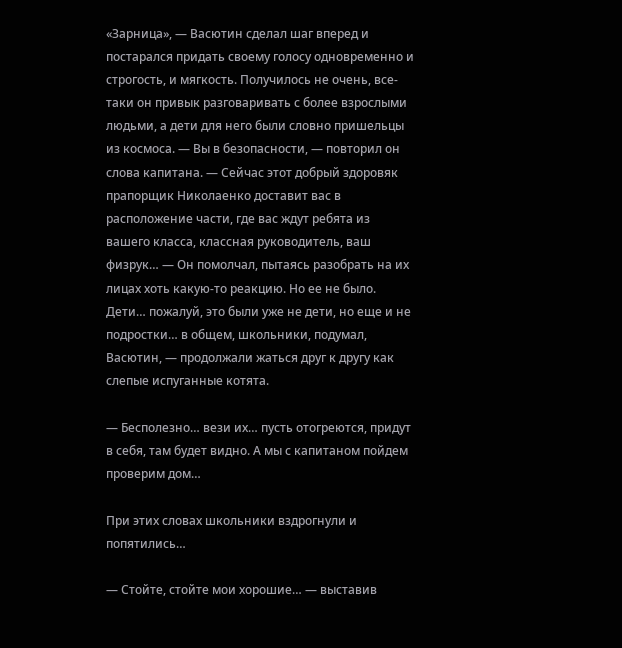«Зарница», — Васютин сделал шаг вперед и постарался придать своему голосу одновременно и строгость, и мягкость. Получилось не очень, все-таки он привык разговаривать с более взрослыми людьми, а дети для него были словно пришельцы из космоса. — Вы в безопасности, — повторил он слова капитана. — Сейчас этот добрый здоровяк прапорщик Николаенко доставит вас в расположение части, где вас ждут ребята из вашего класса, классная руководитель, ваш физрук… — Он помолчал, пытаясь разобрать на их лицах хоть какую-то реакцию. Но ее не было. Дети… пожалуй, это были уже не дети, но еще и не подростки… в общем, школьники, подумал, Васютин, — продолжали жаться друг к другу как слепые испуганные котята.

— Бесполезно… вези их… пусть отогреются, придут в себя, там будет видно. А мы с капитаном пойдем проверим дом…

При этих словах школьники вздрогнули и попятились…

— Стойте, стойте мои хорошие… — выставив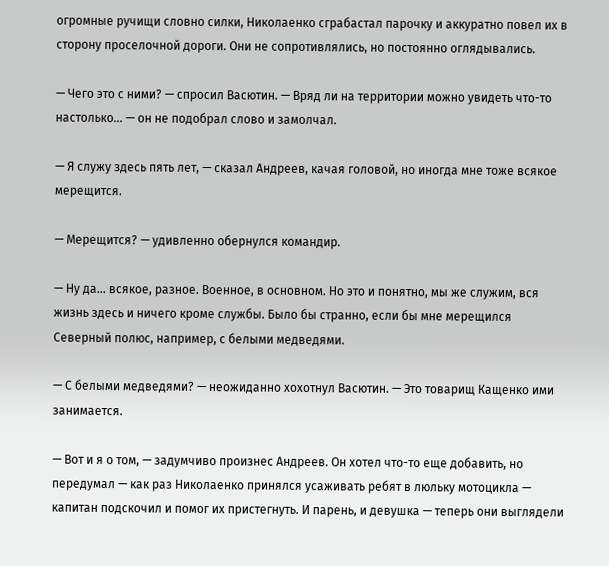огромные ручищи словно силки, Николаенко сграбастал парочку и аккуратно повел их в сторону проселочной дороги. Они не сопротивлялись, но постоянно оглядывались.

— Чего это с ними? — спросил Васютин. — Вряд ли на территории можно увидеть что-то настолько… — он не подобрал слово и замолчал.

— Я служу здесь пять лет, — сказал Андреев, качая головой, но иногда мне тоже всякое мерещится.

— Мерещится? — удивленно обернулся командир.

— Ну да… всякое, разное. Военное, в основном. Но это и понятно, мы же служим, вся жизнь здесь и ничего кроме службы. Было бы странно, если бы мне мерещился Северный полюс, например, с белыми медведями.

— С белыми медведями? — неожиданно хохотнул Васютин. — Это товарищ Кащенко ими занимается.

— Вот и я о том, — задумчиво произнес Андреев. Он хотел что-то еще добавить, но передумал — как раз Николаенко принялся усаживать ребят в люльку мотоцикла — капитан подскочил и помог их пристегнуть. И парень, и девушка — теперь они выглядели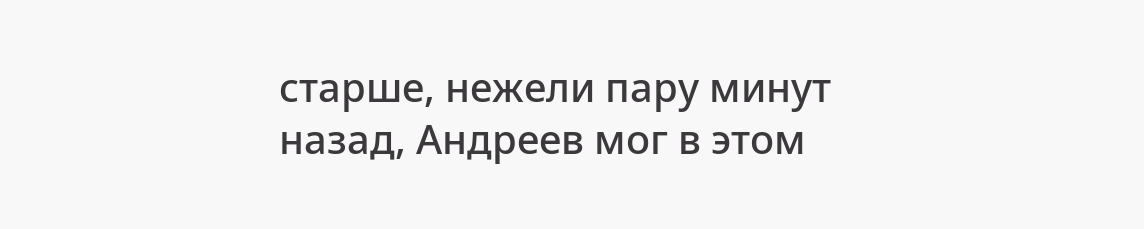старше, нежели пару минут назад, Андреев мог в этом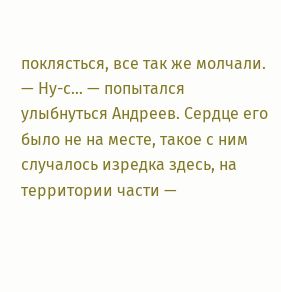поклясться, все так же молчали. — Ну-с… — попытался улыбнуться Андреев. Сердце его было не на месте, такое с ним случалось изредка здесь, на территории части —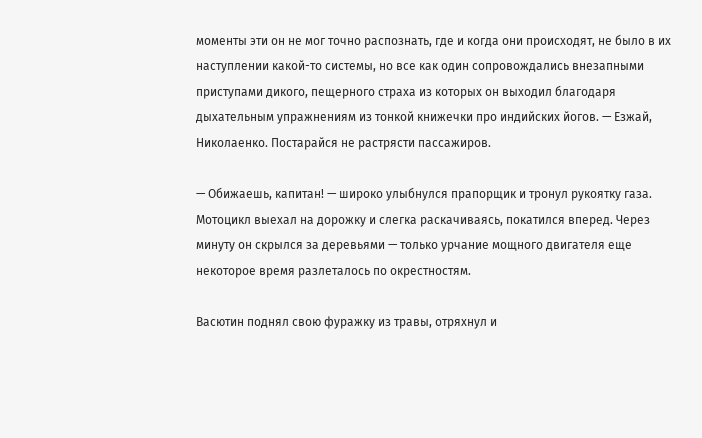моменты эти он не мог точно распознать, где и когда они происходят, не было в их наступлении какой-то системы, но все как один сопровождались внезапными приступами дикого, пещерного страха из которых он выходил благодаря дыхательным упражнениям из тонкой книжечки про индийских йогов. — Езжай, Николаенко. Постарайся не растрясти пассажиров.

— Обижаешь, капитан! — широко улыбнулся прапорщик и тронул рукоятку газа. Мотоцикл выехал на дорожку и слегка раскачиваясь, покатился вперед. Через минуту он скрылся за деревьями — только урчание мощного двигателя еще некоторое время разлеталось по окрестностям.

Васютин поднял свою фуражку из травы, отряхнул и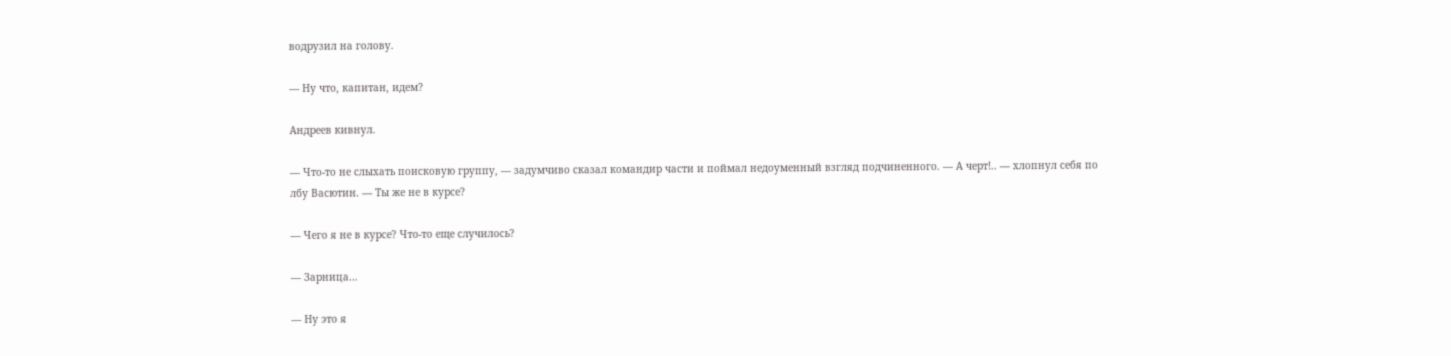водрузил на голову.

— Ну что, капитан, идем?

Андреев кивнул.

— Что-то не слыхать поисковую группу, — задумчиво сказал командир части и поймал недоуменный взгляд подчиненного. — А черт!.. — хлопнул себя по лбу Васютин. — Ты же не в курсе?

— Чего я не в курсе? Что-то еще случилось?

— Зарница…

— Ну это я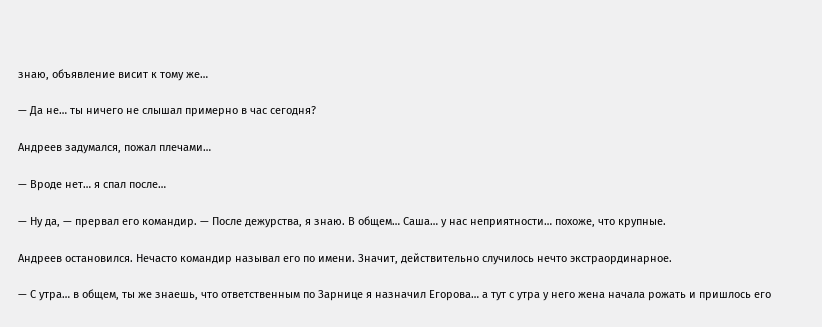знаю, объявление висит к тому же…

— Да не… ты ничего не слышал примерно в час сегодня?

Андреев задумался, пожал плечами…

— Вроде нет… я спал после…

— Ну да, — прервал его командир. — После дежурства, я знаю. В общем… Саша… у нас неприятности… похоже, что крупные.

Андреев остановился. Нечасто командир называл его по имени. Значит, действительно случилось нечто экстраординарное.

— С утра… в общем, ты же знаешь, что ответственным по Зарнице я назначил Егорова… а тут с утра у него жена начала рожать и пришлось его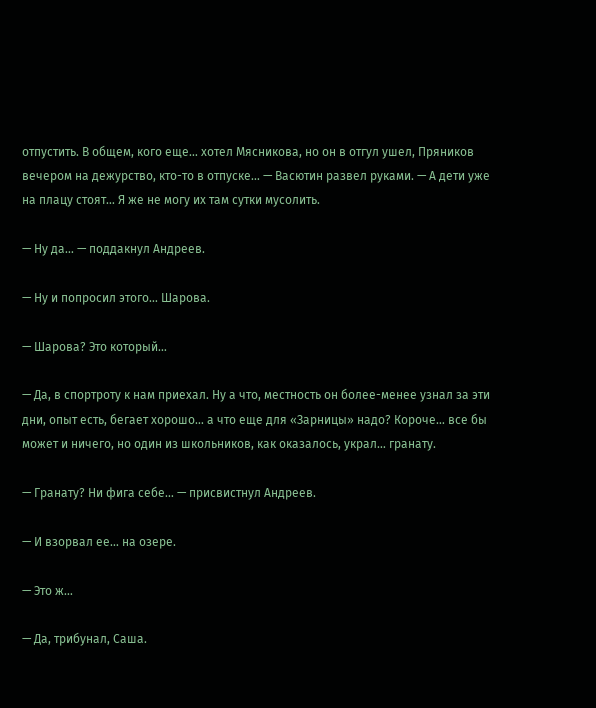отпустить. В общем, кого еще… хотел Мясникова, но он в отгул ушел, Пряников вечером на дежурство, кто-то в отпуске… — Васютин развел руками. — А дети уже на плацу стоят… Я же не могу их там сутки мусолить.

— Ну да… — поддакнул Андреев.

— Ну и попросил этого… Шарова.

— Шарова? Это который…

— Да, в спортроту к нам приехал. Ну а что, местность он более-менее узнал за эти дни, опыт есть, бегает хорошо… а что еще для «Зарницы» надо? Короче… все бы может и ничего, но один из школьников, как оказалось, украл… гранату.

— Гранату? Ни фига себе… — присвистнул Андреев.

— И взорвал ее… на озере.

— Это ж…

— Да, трибунал, Саша.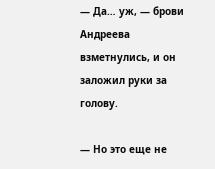— Да… уж, — брови Андреева взметнулись, и он заложил руки за голову.

— Но это еще не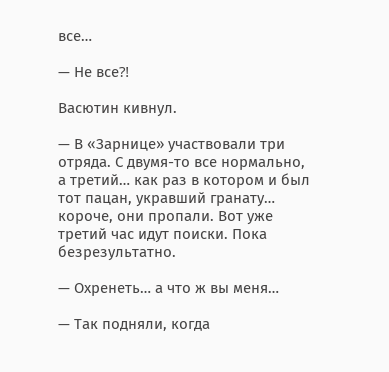все…

— Не все⁈

Васютин кивнул.

— В «Зарнице» участвовали три отряда. С двумя-то все нормально, а третий… как раз в котором и был тот пацан, укравший гранату… короче, они пропали. Вот уже третий час идут поиски. Пока безрезультатно.

— Охренеть… а что ж вы меня…

— Так подняли, когда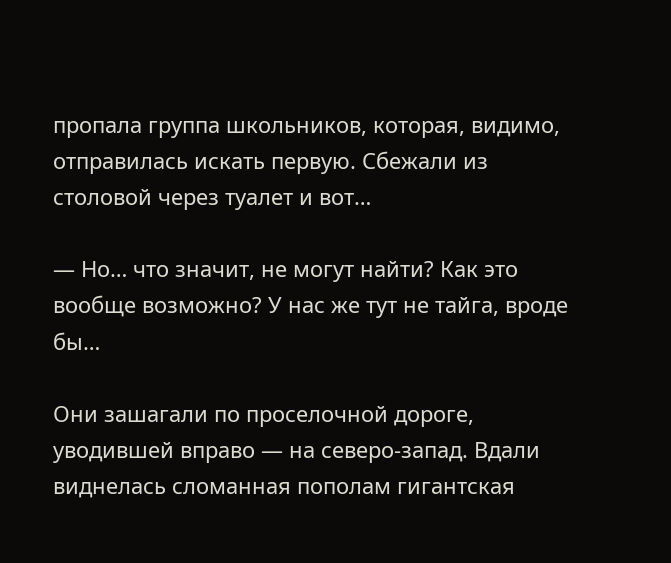пропала группа школьников, которая, видимо, отправилась искать первую. Сбежали из столовой через туалет и вот…

— Но… что значит, не могут найти? Как это вообще возможно? У нас же тут не тайга, вроде бы…

Они зашагали по проселочной дороге, уводившей вправо — на северо-запад. Вдали виднелась сломанная пополам гигантская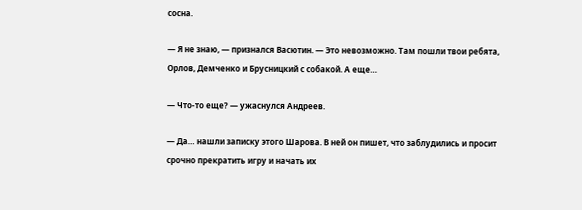сосна.

— Я не знаю, — признался Васютин. — Это невозможно. Там пошли твои ребята, Орлов, Демченко и Брусницкий с собакой. А еще…

— Что-то еще? — ужаснулся Андреев.

— Да… нашли записку этого Шарова. В ней он пишет, что заблудились и просит срочно прекратить игру и начать их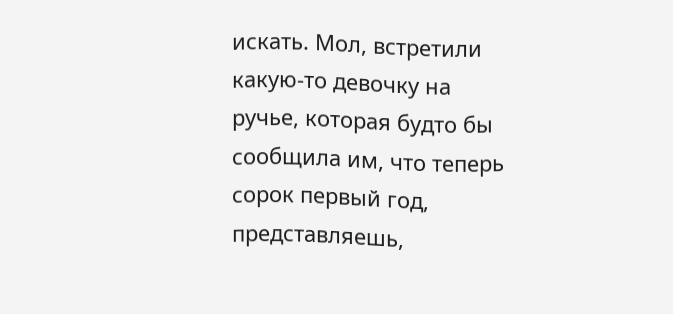искать. Мол, встретили какую-то девочку на ручье, которая будто бы сообщила им, что теперь сорок первый год, представляешь,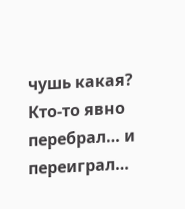чушь какая? Кто-то явно перебрал… и переиграл…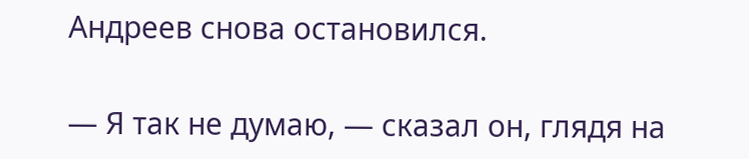Андреев снова остановился.

— Я так не думаю, — сказал он, глядя на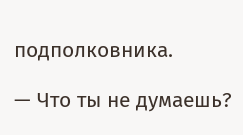подполковника.

— Что ты не думаешь?